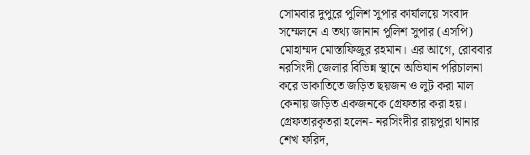সোমবার দুপুরে পুলিশ সুপার কার্যালয়ে সংবাদ সম্মেলনে এ তথ্য জানান পুলিশ সুপার (এসপি) মোহাম্মদ মোস্তাফিজুর রহমান। এর আগে, রোববার নরসিংদী জেলার বিভিন্ন স্থানে অভিযান পরিচালনা করে ডাকাতিতে জড়িত ছয়জন ও লুট করা মাল কেনায় জড়িত একজনকে গ্রেফতার করা হয়।
গ্রেফতারকৃতরা হলেন- নরসিংদীর রায়পুরা থানার শেখ ফরিদ,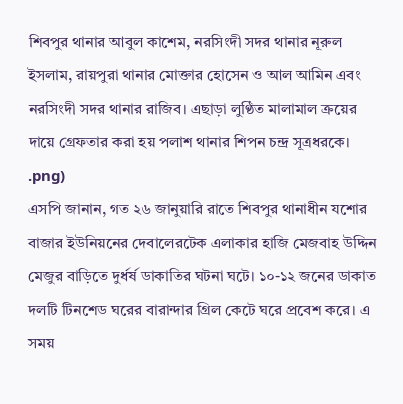শিবপুর থানার আবুল কাশেম, নরসিংদী সদর থানার নূরুল ইসলাম, রায়পুরা থানার মোক্তার হোসেন ও আল আমিন এবং নরসিংদী সদর থানার রাজিব। এছাড়া লুণ্ঠিত মালামাল ক্রয়ের দায়ে গ্রেফতার করা হয় পলাশ থানার শিপন চন্দ্র সূত্রধরকে।
.png)
এসপি জানান, গত ২৬ জানুয়ারি রাতে শিবপুর থানাধীন যশোর বাজার ইউনিয়নের দেবালেরটেক এলাকার হাজি মেজবাহ উদ্দিন মেজুর বাড়িতে দুর্ধর্ষ ডাকাতির ঘটনা ঘটে। ১০-১২ জনের ডাকাত দলটি টিনশেড ঘরের বারান্দার গ্রিল কেটে ঘরে প্রবেশ করে। এ সময়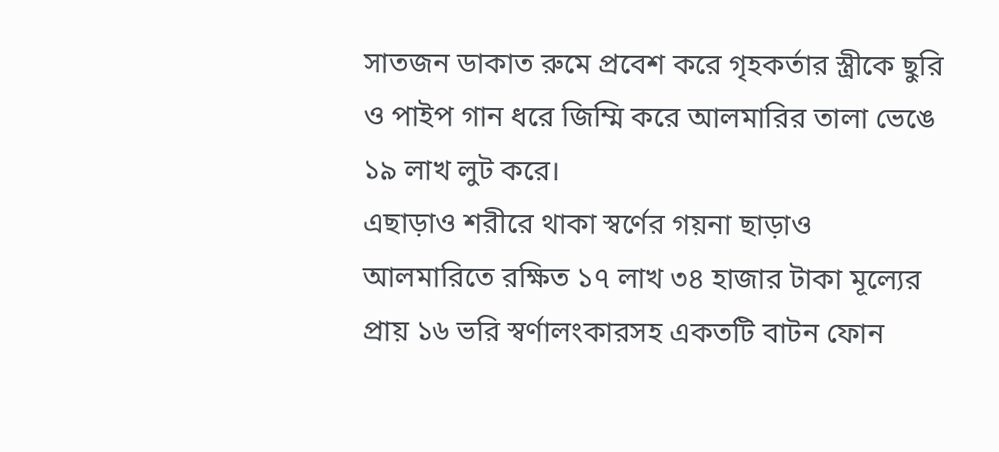সাতজন ডাকাত রুমে প্রবেশ করে গৃহকর্তার স্ত্রীকে ছুরি ও পাইপ গান ধরে জিম্মি করে আলমারির তালা ভেঙে ১৯ লাখ লুট করে।
এছাড়াও শরীরে থাকা স্বর্ণের গয়না ছাড়াও আলমারিতে রক্ষিত ১৭ লাখ ৩৪ হাজার টাকা মূল্যের প্রায় ১৬ ভরি স্বর্ণালংকারসহ একতটি বাটন ফোন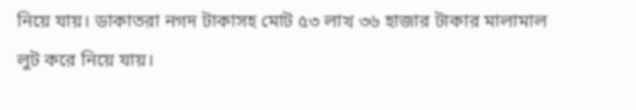নিয়ে যায়। ডাকাতরা নগদ টাকাসহ মোট ৫৩ লাখ ৩৬ হাজার টাকার মালামাল লুট করে নিয়ে যায়।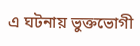এ ঘটনায় ভুক্তভোগী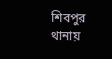শিবপুর থানায়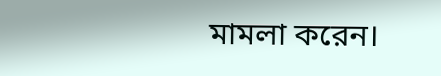মামলা করেন।